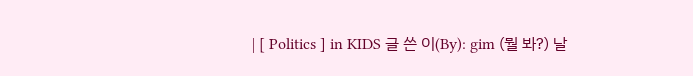| [ Politics ] in KIDS 글 쓴 이(By): gim (뭘 봐?) 날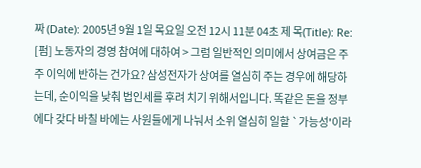짜 (Date): 2005년 9월 1일 목요일 오전 12시 11분 04초 제 목(Title): Re: [펌] 노동자의 경영 참여에 대하여 > 그럼 일반적인 의미에서 상여금은 주주 이익에 반하는 건가요? 삼성전자가 상여를 열심히 주는 경우에 해당하는데, 순이익을 낮춰 법인세를 후려 치기 위해서입니다. 똑같은 돈을 정부에다 갖다 바칠 바에는 사원들에게 나눠서 소위 열심히 일할 `가능성'이라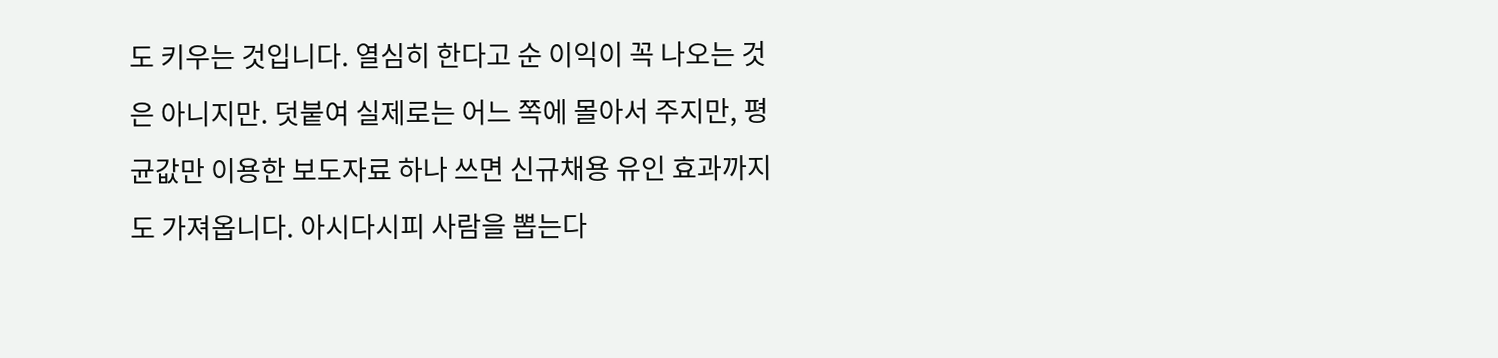도 키우는 것입니다. 열심히 한다고 순 이익이 꼭 나오는 것은 아니지만. 덧붙여 실제로는 어느 쪽에 몰아서 주지만, 평균값만 이용한 보도자료 하나 쓰면 신규채용 유인 효과까지도 가져옵니다. 아시다시피 사람을 뽑는다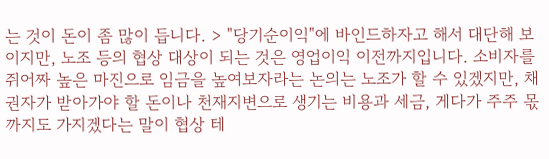는 것이 돈이 좀 많이 듭니다. > "당기순이익"에 바인드하자고 해서 대단해 보이지만, 노조 등의 협상 대상이 되는 것은 영업이익 이전까지입니다. 소비자를 쥐어짜 높은 마진으로 임금을 높여보자라는 논의는 노조가 할 수 있겠지만, 채권자가 받아가야 할 돈이나 천재지변으로 생기는 비용과 세금, 게다가 주주 몫까지도 가지겠다는 말이 협상 테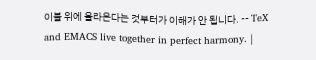이블 위에 올라온다는 것부터가 이해가 안 됩니다. -- TeX and EMACS live together in perfect harmony. |